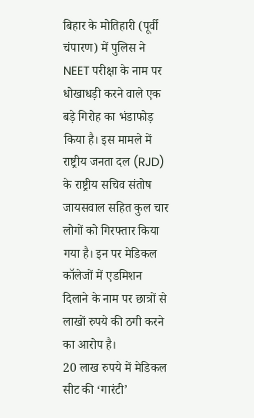बिहार के मोतिहारी (पूर्वी चंपारण) में पुलिस ने NEET परीक्षा के नाम पर धोखाधड़ी करने वाले एक बड़े गिरोह का भंडाफोड़ किया है। इस मामले में राष्ट्रीय जनता दल (RJD) के राष्ट्रीय सचिव संतोष जायसवाल सहित कुल चार लोगों को गिरफ्तार किया गया है। इन पर मेडिकल कॉलेजों में एडमिशन दिलाने के नाम पर छात्रों से लाखों रुपये की ठगी करने का आरोप है।
20 लाख रुपये में मेडिकल सीट की ‘गारंटी’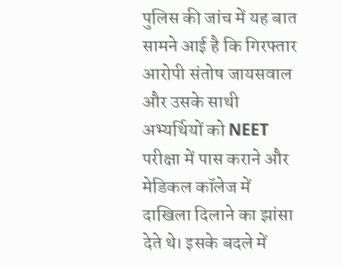पुलिस की जांच में यह बात सामने आई है कि गिरफ्तार आरोपी संतोष जायसवाल और उसके साथी अभ्यर्थियों को NEET परीक्षा में पास कराने और मेडिकल कॉलेज में दाखिला दिलाने का झांसा देते थे। इसके बदले में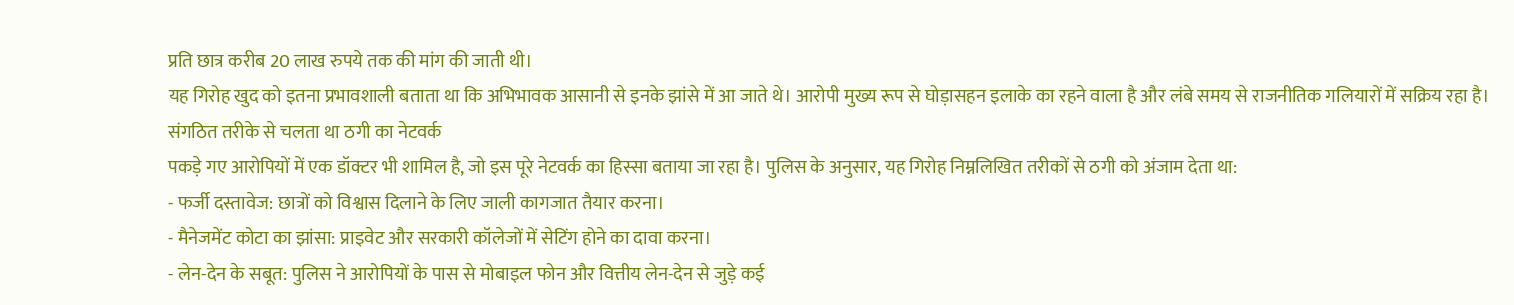प्रति छात्र करीब 20 लाख रुपये तक की मांग की जाती थी।
यह गिरोह खुद को इतना प्रभावशाली बताता था कि अभिभावक आसानी से इनके झांसे में आ जाते थे। आरोपी मुख्य रूप से घोड़ासहन इलाके का रहने वाला है और लंबे समय से राजनीतिक गलियारों में सक्रिय रहा है।
संगठित तरीके से चलता था ठगी का नेटवर्क
पकड़े गए आरोपियों में एक डॉक्टर भी शामिल है, जो इस पूरे नेटवर्क का हिस्सा बताया जा रहा है। पुलिस के अनुसार, यह गिरोह निम्नलिखित तरीकों से ठगी को अंजाम देता था:
- फर्जी दस्तावेज: छात्रों को विश्वास दिलाने के लिए जाली कागजात तैयार करना।
- मैनेजमेंट कोटा का झांसा: प्राइवेट और सरकारी कॉलेजों में सेटिंग होने का दावा करना।
- लेन-देन के सबूत: पुलिस ने आरोपियों के पास से मोबाइल फोन और वित्तीय लेन-देन से जुड़े कई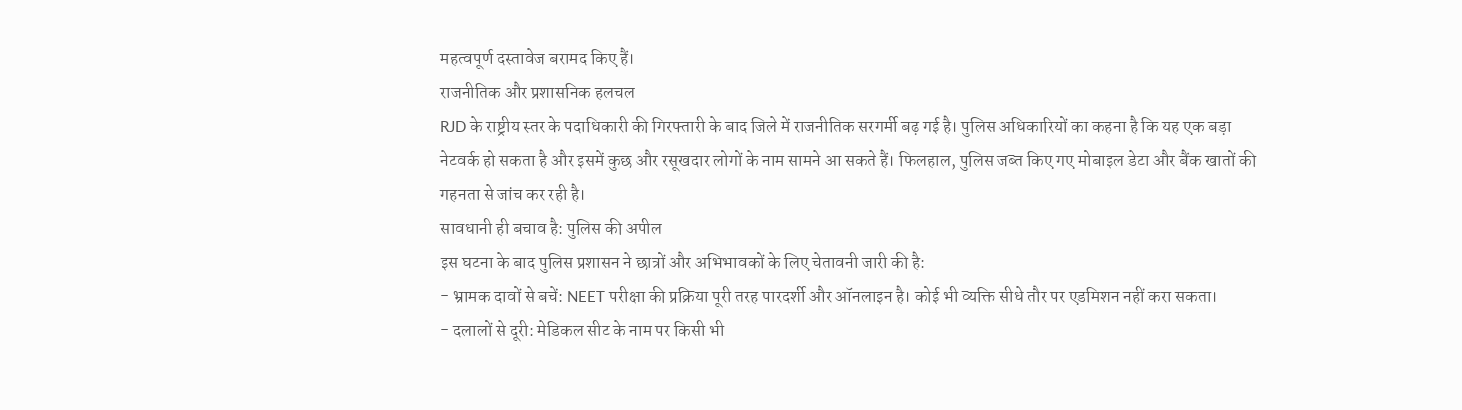महत्वपूर्ण दस्तावेज बरामद किए हैं।
राजनीतिक और प्रशासनिक हलचल
RJD के राष्ट्रीय स्तर के पदाधिकारी की गिरफ्तारी के बाद जिले में राजनीतिक सरगर्मी बढ़ गई है। पुलिस अधिकारियों का कहना है कि यह एक बड़ा नेटवर्क हो सकता है और इसमें कुछ और रसूखदार लोगों के नाम सामने आ सकते हैं। फिलहाल, पुलिस जब्त किए गए मोबाइल डेटा और बैंक खातों की गहनता से जांच कर रही है।
सावधानी ही बचाव है: पुलिस की अपील
इस घटना के बाद पुलिस प्रशासन ने छात्रों और अभिभावकों के लिए चेतावनी जारी की है:
- भ्रामक दावों से बचें: NEET परीक्षा की प्रक्रिया पूरी तरह पारदर्शी और ऑनलाइन है। कोई भी व्यक्ति सीधे तौर पर एडमिशन नहीं करा सकता।
- दलालों से दूरी: मेडिकल सीट के नाम पर किसी भी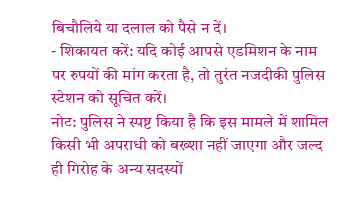बिचौलिये या दलाल को पैसे न दें।
- शिकायत करें: यदि कोई आपसे एडमिशन के नाम पर रुपयों की मांग करता है, तो तुरंत नजदीकी पुलिस स्टेशन को सूचित करें।
नोट: पुलिस ने स्पष्ट किया है कि इस मामले में शामिल किसी भी अपराधी को बख्शा नहीं जाएगा और जल्द ही गिरोह के अन्य सदस्यों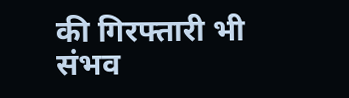की गिरफ्तारी भी संभव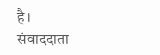है।
संवाददाता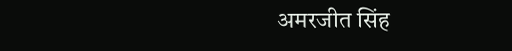अमरजीत सिंह